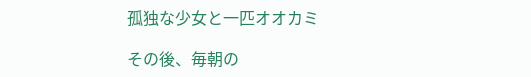孤独な少女と一匹オオカミ

その後、毎朝の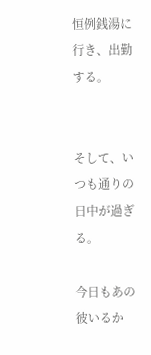恒例銭湯に行き、出勤する。


そして、いつも通りの日中が過ぎる。

今日もあの彼いるか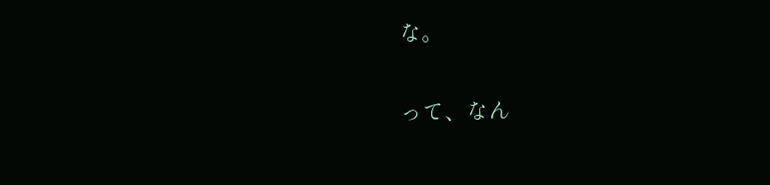な。

って、なん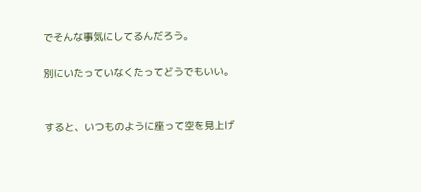でそんな事気にしてるんだろう。

別にいたっていなくたってどうでもいい。


すると、いつものように座って空を見上げ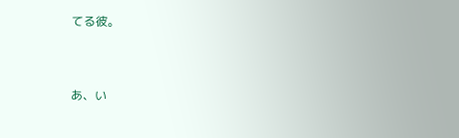てる彼。


あ、い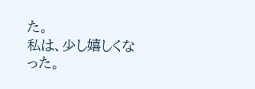た。
私は、少し嬉しくなった。